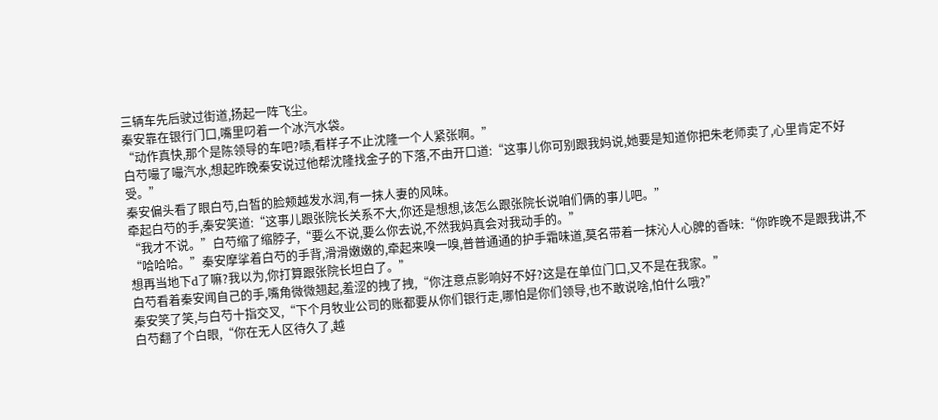三辆车先后驶过街道,扬起一阵飞尘。
秦安靠在银行门口,嘴里叼着一个冰汽水袋。
“动作真快,那个是陈领导的车吧?啧,看样子不止沈隆一个人紧张啊。”
白芍嘬了嘬汽水,想起昨晚秦安说过他帮沈隆找金子的下落,不由开口道:“这事儿你可别跟我妈说,她要是知道你把朱老师卖了,心里肯定不好受。”
秦安偏头看了眼白芍,白皙的脸颊越发水润,有一抹人妻的风味。
牵起白芍的手,秦安笑道:“这事儿跟张院长关系不大,你还是想想,该怎么跟张院长说咱们俩的事儿吧。”
“我才不说。”白芍缩了缩脖子,“要么不说,要么你去说,不然我妈真会对我动手的。”
“哈哈哈。”秦安摩挲着白芍的手背,滑滑嫩嫩的,牵起来嗅一嗅,普普通通的护手霜味道,莫名带着一抹沁人心脾的香味:“你昨晚不是跟我讲,不想再当地下d了嘛?我以为,你打算跟张院长坦白了。”
白芍看着秦安闻自己的手,嘴角微微翘起,羞涩的拽了拽,“你注意点影响好不好?这是在单位门口,又不是在我家。”
秦安笑了笑,与白芍十指交叉,“下个月牧业公司的账都要从你们银行走,哪怕是你们领导,也不敢说啥,怕什么哦?”
白芍翻了个白眼,“你在无人区待久了,越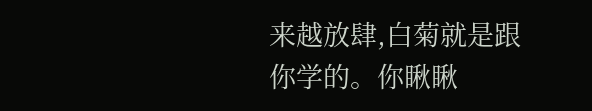来越放肆,白菊就是跟你学的。你瞅瞅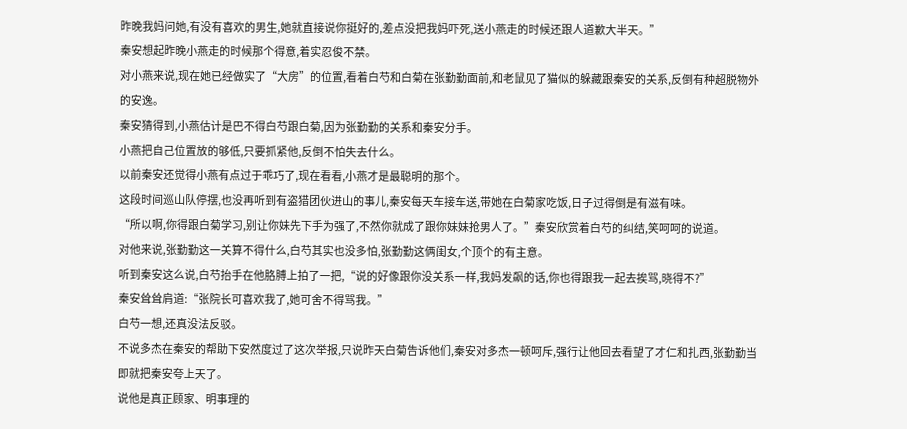昨晚我妈问她,有没有喜欢的男生,她就直接说你挺好的,差点没把我妈吓死,送小燕走的时候还跟人道歉大半天。”
秦安想起昨晚小燕走的时候那个得意,着实忍俊不禁。
对小燕来说,现在她已经做实了“大房”的位置,看着白芍和白菊在张勤勤面前,和老鼠见了猫似的躲藏跟秦安的关系,反倒有种超脱物外的安逸。
秦安猜得到,小燕估计是巴不得白芍跟白菊,因为张勤勤的关系和秦安分手。
小燕把自己位置放的够低,只要抓紧他,反倒不怕失去什么。
以前秦安还觉得小燕有点过于乖巧了,现在看看,小燕才是最聪明的那个。
这段时间巡山队停摆,也没再听到有盗猎团伙进山的事儿,秦安每天车接车送,带她在白菊家吃饭,日子过得倒是有滋有味。
“所以啊,你得跟白菊学习,别让你妹先下手为强了,不然你就成了跟你妹妹抢男人了。”秦安欣赏着白芍的纠结,笑呵呵的说道。
对他来说,张勤勤这一关算不得什么,白芍其实也没多怕,张勤勤这俩闺女,个顶个的有主意。
听到秦安这么说,白芍抬手在他胳膊上拍了一把,“说的好像跟你没关系一样,我妈发飙的话,你也得跟我一起去挨骂,晓得不?”
秦安耸耸肩道:“张院长可喜欢我了,她可舍不得骂我。”
白芍一想,还真没法反驳。
不说多杰在秦安的帮助下安然度过了这次举报,只说昨天白菊告诉他们,秦安对多杰一顿呵斥,强行让他回去看望了才仁和扎西,张勤勤当即就把秦安夸上天了。
说他是真正顾家、明事理的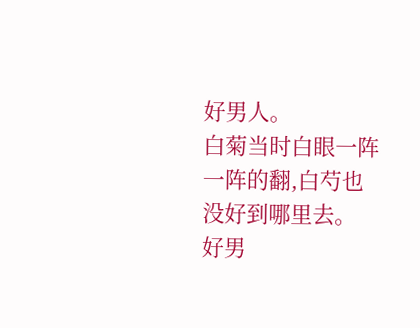好男人。
白菊当时白眼一阵一阵的翻,白芍也没好到哪里去。
好男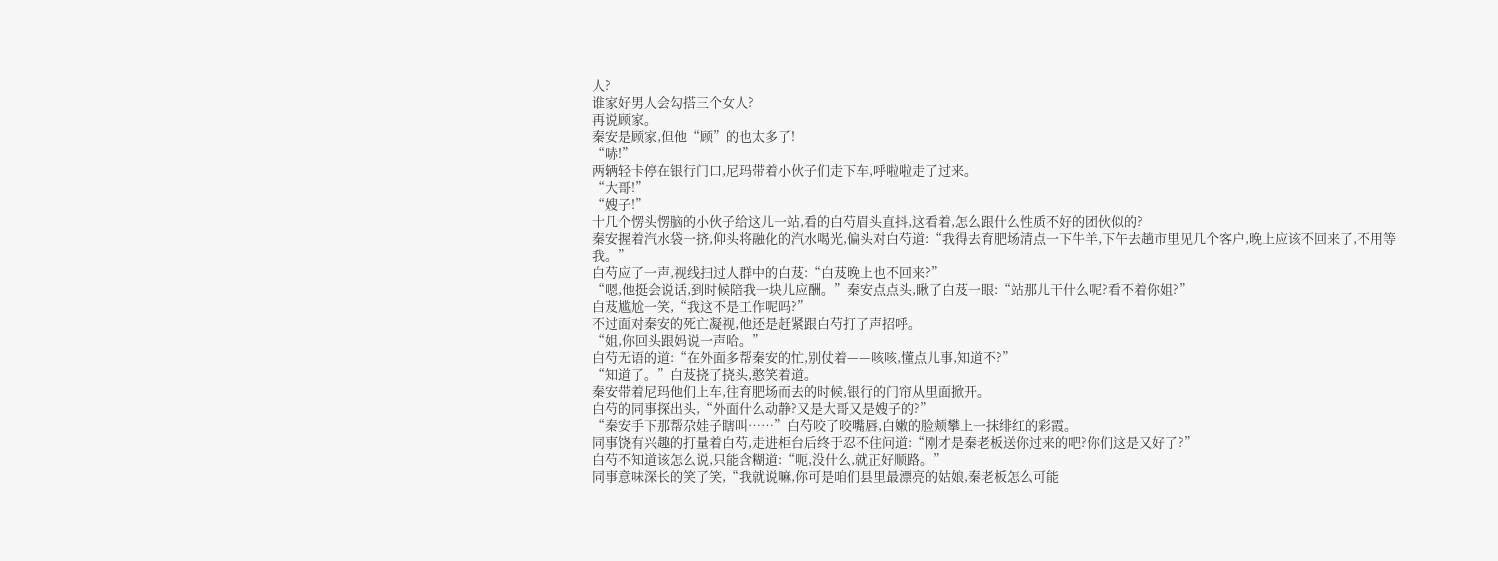人?
谁家好男人会勾搭三个女人?
再说顾家。
秦安是顾家,但他“顾”的也太多了!
“哧!”
两辆轻卡停在银行门口,尼玛带着小伙子们走下车,呼啦啦走了过来。
“大哥!”
“嫂子!”
十几个愣头愣脑的小伙子给这儿一站,看的白芍眉头直抖,这看着,怎么跟什么性质不好的团伙似的?
秦安握着汽水袋一挤,仰头将融化的汽水喝光,偏头对白芍道:“我得去育肥场清点一下牛羊,下午去趟市里见几个客户,晚上应该不回来了,不用等我。”
白芍应了一声,视线扫过人群中的白芨:“白芨晚上也不回来?”
“嗯,他挺会说话,到时候陪我一块儿应酬。”秦安点点头,瞅了白芨一眼:“站那儿干什么呢?看不着你姐?”
白芨尴尬一笑,“我这不是工作呢吗?”
不过面对秦安的死亡凝视,他还是赶紧跟白芍打了声招呼。
“姐,你回头跟妈说一声哈。”
白芍无语的道:“在外面多帮秦安的忙,别仗着——咳咳,懂点儿事,知道不?”
“知道了。”白芨挠了挠头,憨笑着道。
秦安带着尼玛他们上车,往育肥场而去的时候,银行的门帘从里面掀开。
白芍的同事探出头,“外面什么动静?又是大哥又是嫂子的?”
“秦安手下那帮尕娃子瞎叫……”白芍咬了咬嘴唇,白嫩的脸颊攀上一抹绯红的彩霞。
同事饶有兴趣的打量着白芍,走进柜台后终于忍不住问道:“刚才是秦老板送你过来的吧?你们这是又好了?”
白芍不知道该怎么说,只能含糊道:“呃,没什么,就正好顺路。”
同事意味深长的笑了笑,“我就说嘛,你可是咱们县里最漂亮的姑娘,秦老板怎么可能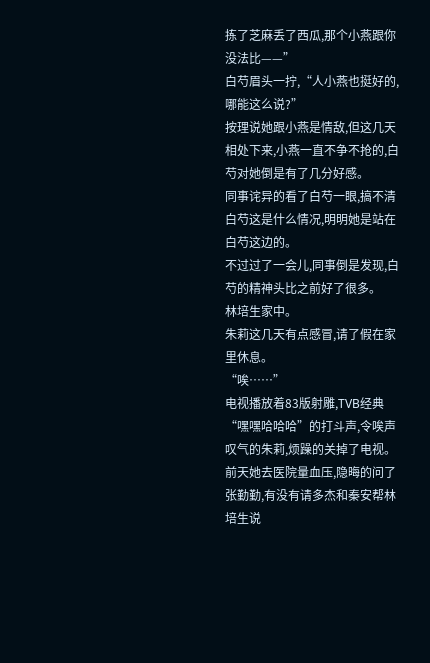拣了芝麻丢了西瓜,那个小燕跟你没法比——”
白芍眉头一拧,“人小燕也挺好的,哪能这么说?”
按理说她跟小燕是情敌,但这几天相处下来,小燕一直不争不抢的,白芍对她倒是有了几分好感。
同事诧异的看了白芍一眼,搞不清白芍这是什么情况,明明她是站在白芍这边的。
不过过了一会儿,同事倒是发现,白芍的精神头比之前好了很多。
林培生家中。
朱莉这几天有点感冒,请了假在家里休息。
“唉……”
电视播放着83版射雕,TVB经典“嘿嘿哈哈哈”的打斗声,令唉声叹气的朱莉,烦躁的关掉了电视。
前天她去医院量血压,隐晦的问了张勤勤,有没有请多杰和秦安帮林培生说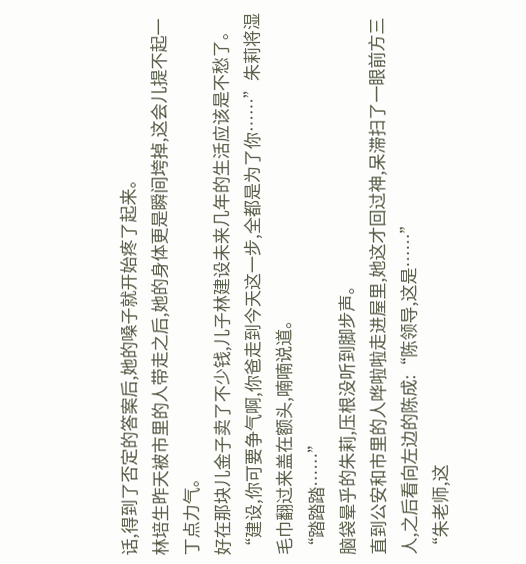话,得到了否定的答案后,她的嗓子就开始疼了起来。
林培生昨天被市里的人带走之后,她的身体更是瞬间垮掉,这会儿提不起一丁点力气。
好在那块儿金子卖了不少钱,儿子林建设未来几年的生活应该是不愁了。
“建设,你可要争气啊,你爸走到今天这一步,全都是为了你……”朱莉将湿毛巾翻过来盖在额头,喃喃说道。
“踏踏踏……”
脑袋晕乎的朱莉,压根没听到脚步声。
直到公安和市里的人哗啦啦走进屋里,她这才回过神,呆滞扫了一眼前方三人,之后看向左边的陈成:“陈领导,这是……”
“朱老师,这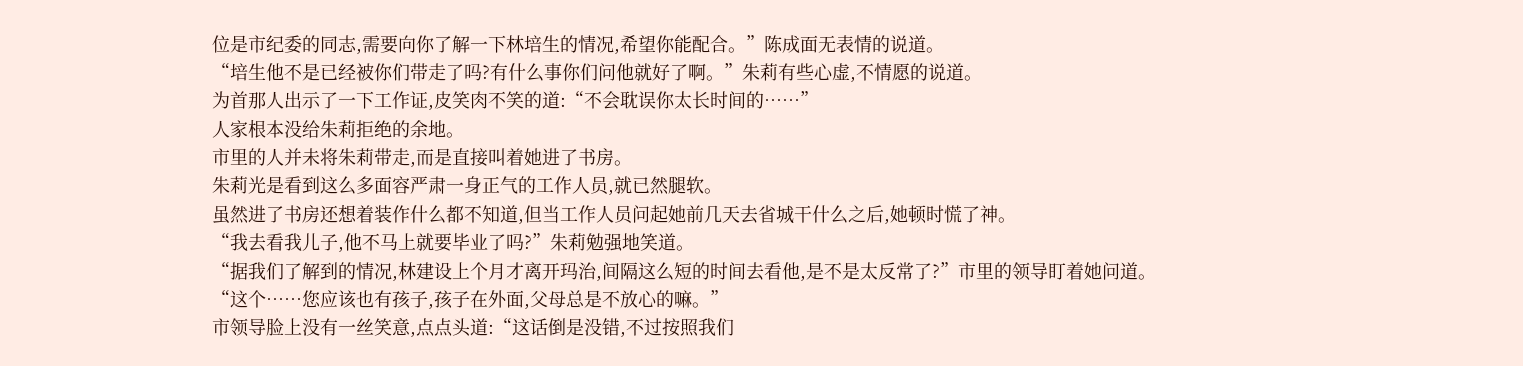位是市纪委的同志,需要向你了解一下林培生的情况,希望你能配合。”陈成面无表情的说道。
“培生他不是已经被你们带走了吗?有什么事你们问他就好了啊。”朱莉有些心虚,不情愿的说道。
为首那人出示了一下工作证,皮笑肉不笑的道:“不会耽误你太长时间的……”
人家根本没给朱莉拒绝的余地。
市里的人并未将朱莉带走,而是直接叫着她进了书房。
朱莉光是看到这么多面容严肃一身正气的工作人员,就已然腿软。
虽然进了书房还想着装作什么都不知道,但当工作人员问起她前几天去省城干什么之后,她顿时慌了神。
“我去看我儿子,他不马上就要毕业了吗?”朱莉勉强地笑道。
“据我们了解到的情况,林建设上个月才离开玛治,间隔这么短的时间去看他,是不是太反常了?”市里的领导盯着她问道。
“这个……您应该也有孩子,孩子在外面,父母总是不放心的嘛。”
市领导脸上没有一丝笑意,点点头道:“这话倒是没错,不过按照我们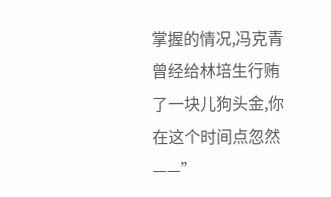掌握的情况,冯克青曾经给林培生行贿了一块儿狗头金,你在这个时间点忽然——”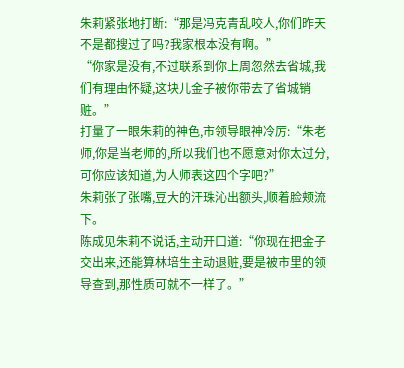朱莉紧张地打断:“那是冯克青乱咬人,你们昨天不是都搜过了吗?我家根本没有啊。”
“你家是没有,不过联系到你上周忽然去省城,我们有理由怀疑,这块儿金子被你带去了省城销赃。”
打量了一眼朱莉的神色,市领导眼神冷厉:“朱老师,你是当老师的,所以我们也不愿意对你太过分,可你应该知道,为人师表这四个字吧?”
朱莉张了张嘴,豆大的汗珠沁出额头,顺着脸颊流下。
陈成见朱莉不说话,主动开口道:“你现在把金子交出来,还能算林培生主动退赃,要是被市里的领导查到,那性质可就不一样了。”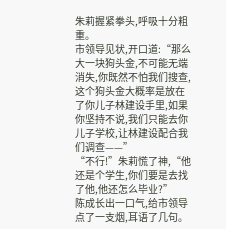朱莉握紧拳头,呼吸十分粗重。
市领导见状,开口道:“那么大一块狗头金,不可能无端消失,你既然不怕我们搜查,这个狗头金大概率是放在了你儿子林建设手里,如果你坚持不说,我们只能去你儿子学校,让林建设配合我们调查——”
“不行!”朱莉慌了神,“他还是个学生,你们要是去找了他,他还怎么毕业?”
陈成长出一口气,给市领导点了一支烟,耳语了几句。